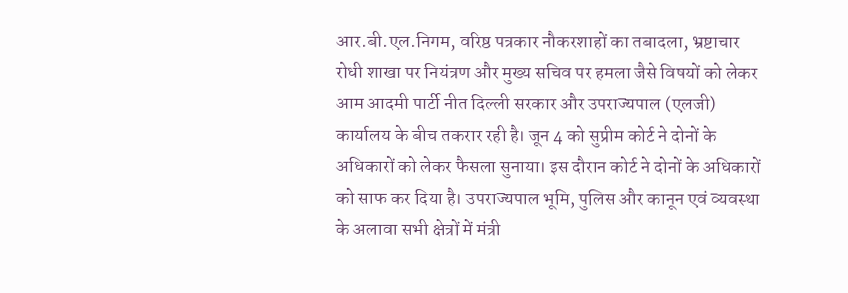आर.बी.एल.निगम, वरिष्ठ पत्रकार नौकरशाहों का तबादला, भ्रष्टाचार रोधी शाखा पर नियंत्रण और मुख्य सचिव पर हमला जैसे विषयों को लेकर आम आदमी पार्टी नीत दिल्ली सरकार और उपराज्यपाल (एलजी) कार्यालय के बीच तकरार रही है। जून 4 को सुप्रीम कोर्ट ने दोनों के अधिकारों को लेकर फैसला सुनाया। इस दौरान कोर्ट ने दोनों के अधिकारों को साफ कर दिया है। उपराज्यपाल भूमि, पुलिस और कानून एवं व्यवस्था के अलावा सभी क्षेत्रों में मंत्री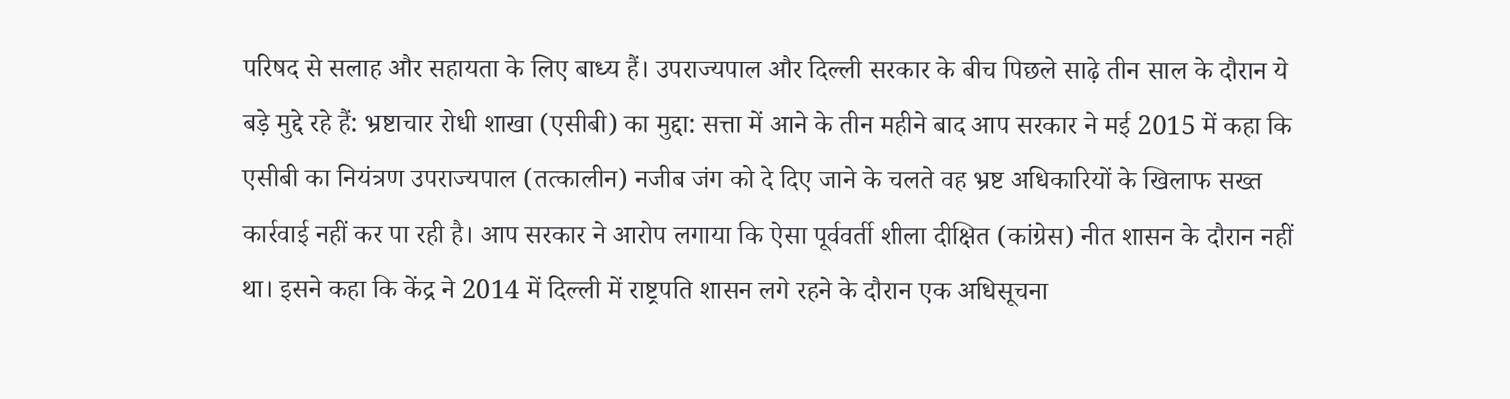परिषद से सलाह और सहायता के लिए बाध्य हैं। उपराज्यपाल और दिल्ली सरकार के बीच पिछले साढ़े तीन साल के दौरान ये बड़े मुद्दे रहे हैं: भ्रष्टाचार रोधी शाखा (एसीबी) का मुद्दा: सत्ता में आने के तीन महीने बाद आप सरकार ने मई 2015 में कहा कि एसीबी का नियंत्रण उपराज्यपाल (तत्कालीन) नजीब जंग को दे दिए जाने के चलते वह भ्रष्ट अधिकारियों के खिलाफ सख्त कार्रवाई नहीं कर पा रही है। आप सरकार ने आरोप लगाया कि ऐसा पूर्ववर्ती शीला दीक्षित (कांग्रेस) नीत शासन के दौरान नहीं था। इसने कहा कि केंद्र ने 2014 में दिल्ली में राष्ट्रपति शासन लगे रहने के दौरान एक अधिसूचना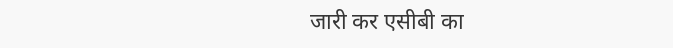जारी कर एसीबी का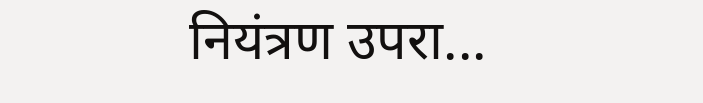नियंत्रण उपरा...